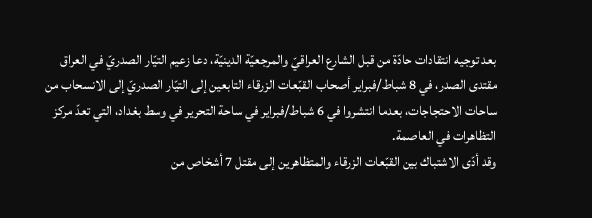بعد توجيه انتقادات حادّة من قبل الشارع العراقيّ والمرجعيّة الدينيّة، دعا زعيم التيّار الصدريّ في العراق مقتدى الصدر، في 8 شباط/فبراير أصحاب القبّعات الزرقاء التابعين إلى التيّار الصدريّ إلى الانسحاب من ساحات الاحتجاجات، بعدما انتشروا في 6 شباط/فبراير في ساحة التحرير في وسط بغداد، التي تعدّ مركز التظاهرات في العاصمة.
وقد أدّى الاشتباك بين القبّعات الزرقاء والمتظاهرين إلى مقتل 7 أشخاص من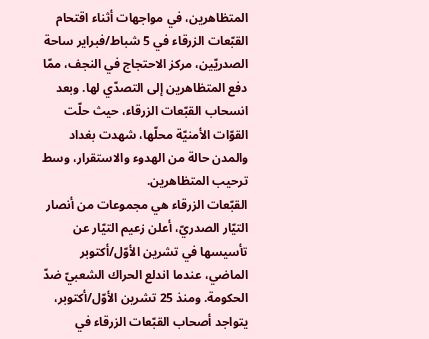المتظاهرين، في مواجهات أثناء اقتحام القبّعات الزرقاء في 5 شباط/فبراير ساحة الصدريّين، مركز الاحتجاج في النجف، ممّا دفع المتظاهرين إلى التصدّي لها. وبعد انسحاب القبّعات الزرقاء، حيث حلّت القوّات الأمنيّة محلّها، شهدت بغداد والمدن حالة من الهدوء والاستقرار، وسط ترحيب المتظاهرين.
القبّعات الزرقاء هي مجموعات من أنصار التيّار الصدريّ، أعلن زعيم التيّار عن تأسيسها في تشرين الأوّل/أكتوبر الماضي، عندما اندلع الحراك الشعبيّ ضدّ الحكومة. ومنذ 25 تشرين الأوّل/أكتوبر، يتواجد أصحاب القبّعات الزرقاء في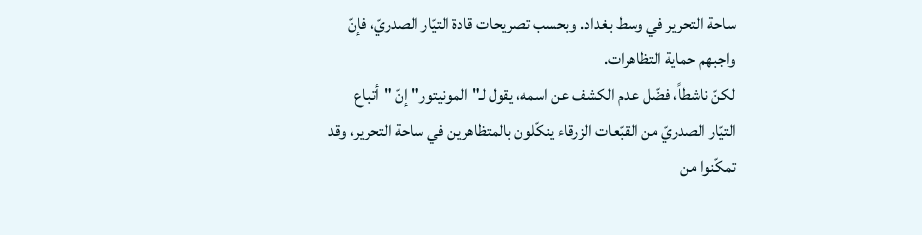ساحة التحرير في وسط بغداد. وبحسب تصريحات قادة التيّار الصدريّ، فإنّ واجبهم حماية التظاهرات.
لكنّ ناشطاً، فضّل عدم الكشف عن اسمه، يقول لـ"المونيتور" إنّ "أتباع التيّار الصدريّ من القبّعات الزرقاء ينكّلون بالمتظاهرين في ساحة التحرير، وقد تمكّنوا من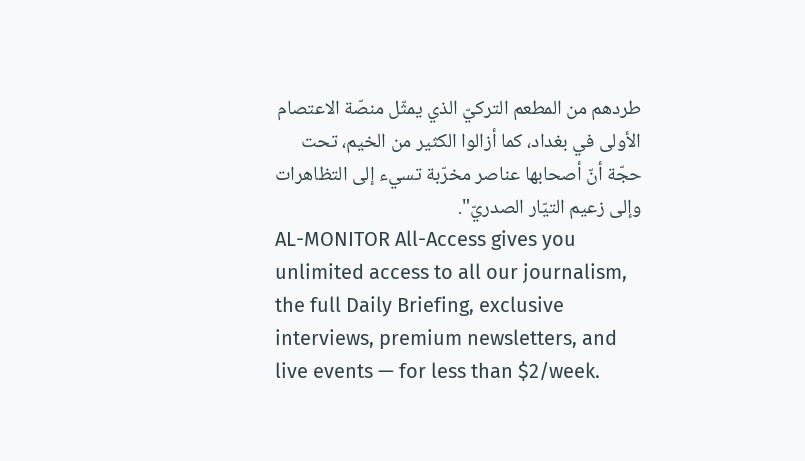طردهم من المطعم التركيّ الذي يمثّل منصّة الاعتصام الأولى في بغداد، كما أزالوا الكثير من الخيم، تحت حجّة أنّ أصحابها عناصر مخرّبة تسيء إلى التظاهرات وإلى زعيم التيّار الصدريّ".
AL-MONITOR All-Access gives you unlimited access to all our journalism, the full Daily Briefing, exclusive interviews, premium newsletters, and live events — for less than $2/week.